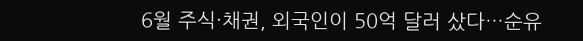6월 주식·채권, 외국인이 50억 달러 샀다…순유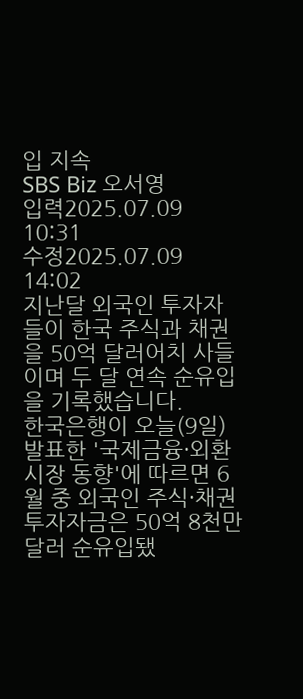입 지속
SBS Biz 오서영
입력2025.07.09 10:31
수정2025.07.09 14:02
지난달 외국인 투자자들이 한국 주식과 채권을 50억 달러어치 사들이며 두 달 연속 순유입을 기록했습니다.
한국은행이 오늘(9일) 발표한 '국제금융·외환시장 동향'에 따르면 6월 중 외국인 주식·채권 투자자금은 50억 8천만 달러 순유입됐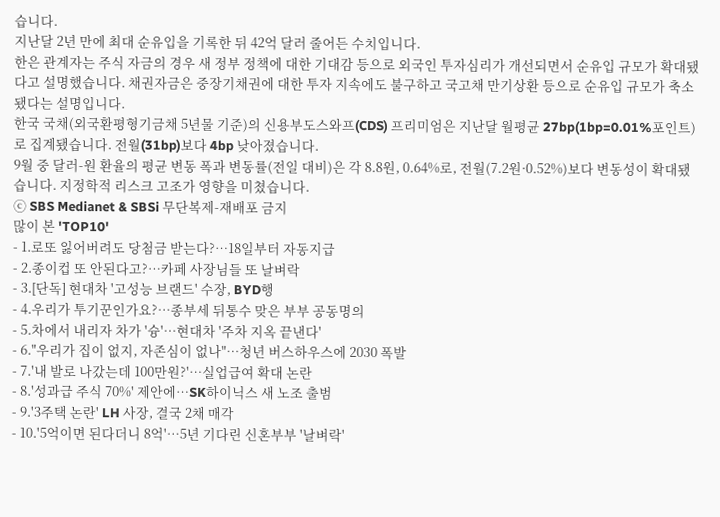습니다.
지난달 2년 만에 최대 순유입을 기록한 뒤 42억 달러 줄어든 수치입니다.
한은 관계자는 주식 자금의 경우 새 정부 정책에 대한 기대감 등으로 외국인 투자심리가 개선되면서 순유입 규모가 확대됐다고 설명했습니다. 채권자금은 중장기채권에 대한 투자 지속에도 불구하고 국고채 만기상환 등으로 순유입 규모가 축소됐다는 설명입니다.
한국 국채(외국환평형기금채 5년물 기준)의 신용부도스와프(CDS) 프리미엄은 지난달 월평균 27bp(1bp=0.01%포인트)로 집계됐습니다. 전월(31bp)보다 4bp 낮아졌습니다.
9월 중 달러-원 환율의 평균 변동 폭과 변동률(전일 대비)은 각 8.8원, 0.64%로, 전월(7.2원·0.52%)보다 변동성이 확대됐습니다. 지정학적 리스크 고조가 영향을 미쳤습니다.
ⓒ SBS Medianet & SBSi 무단복제-재배포 금지
많이 본 'TOP10'
- 1.로또 잃어버려도 당첨금 받는다?…18일부터 자동지급
- 2.종이컵 또 안된다고?…카페 사장님들 또 날벼락
- 3.[단독] 현대차 '고성능 브랜드' 수장, BYD행
- 4.우리가 투기꾼인가요?…종부세 뒤통수 맞은 부부 공동명의
- 5.차에서 내리자 차가 '슝'…현대차 '주차 지옥 끝낸다'
- 6."우리가 집이 없지, 자존심이 없나"…청년 버스하우스에 2030 폭발
- 7.'내 발로 나갔는데 100만원?'…실업급여 확대 논란
- 8.'성과급 주식 70%' 제안에…SK하이닉스 새 노조 출범
- 9.'3주택 논란' LH 사장, 결국 2채 매각
- 10.'5억이면 된다더니 8억'…5년 기다린 신혼부부 '날벼락'